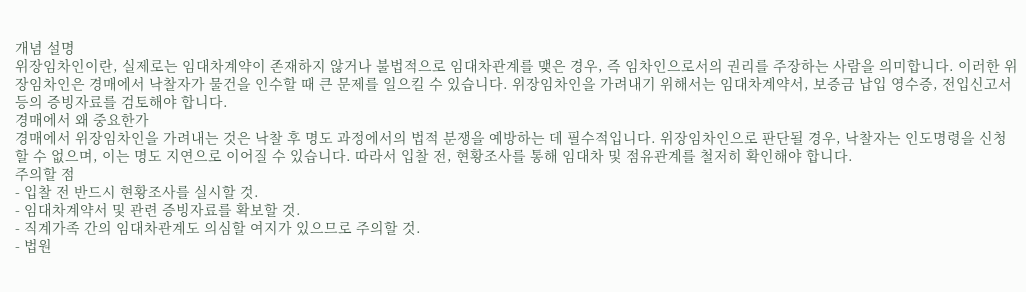개념 설명
위장임차인이란, 실제로는 임대차계약이 존재하지 않거나 불법적으로 임대차관계를 맺은 경우, 즉 임차인으로서의 권리를 주장하는 사람을 의미합니다. 이러한 위장임차인은 경매에서 낙찰자가 물건을 인수할 때 큰 문제를 일으킬 수 있습니다. 위장임차인을 가려내기 위해서는 임대차계약서, 보증금 납입 영수증, 전입신고서 등의 증빙자료를 검토해야 합니다.
경매에서 왜 중요한가
경매에서 위장임차인을 가려내는 것은 낙찰 후 명도 과정에서의 법적 분쟁을 예방하는 데 필수적입니다. 위장임차인으로 판단될 경우, 낙찰자는 인도명령을 신청할 수 없으며, 이는 명도 지연으로 이어질 수 있습니다. 따라서 입찰 전, 현황조사를 통해 임대차 및 점유관계를 철저히 확인해야 합니다.
주의할 점
- 입찰 전 반드시 현황조사를 실시할 것.
- 임대차계약서 및 관련 증빙자료를 확보할 것.
- 직계가족 간의 임대차관계도 의심할 여지가 있으므로 주의할 것.
- 법원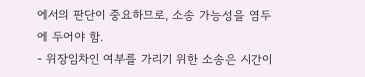에서의 판단이 중요하므로, 소송 가능성을 염두에 두어야 함.
- 위장임차인 여부를 가리기 위한 소송은 시간이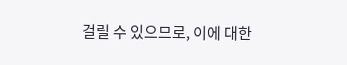걸릴 수 있으므로, 이에 대한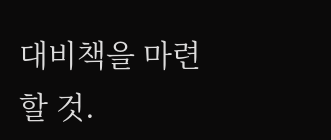대비책을 마련할 것.